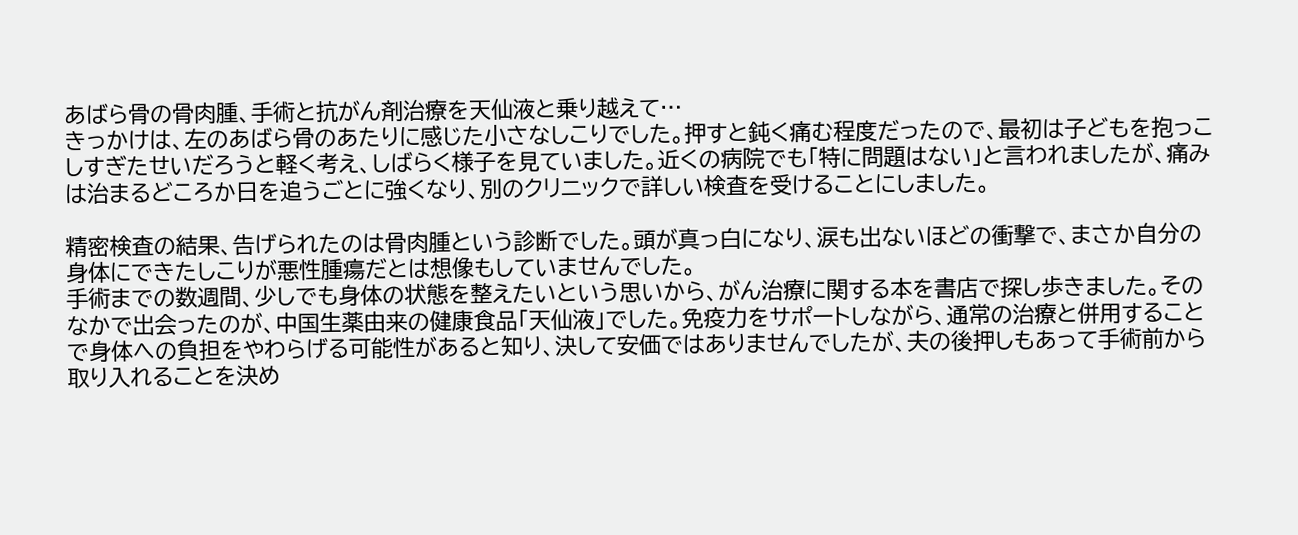あばら骨の骨肉腫、手術と抗がん剤治療を天仙液と乗り越えて…
きっかけは、左のあばら骨のあたりに感じた小さなしこりでした。押すと鈍く痛む程度だったので、最初は子どもを抱っこしすぎたせいだろうと軽く考え、しばらく様子を見ていました。近くの病院でも「特に問題はない」と言われましたが、痛みは治まるどころか日を追うごとに強くなり、別のクリニックで詳しい検査を受けることにしました。

精密検査の結果、告げられたのは骨肉腫という診断でした。頭が真っ白になり、涙も出ないほどの衝撃で、まさか自分の身体にできたしこりが悪性腫瘍だとは想像もしていませんでした。
手術までの数週間、少しでも身体の状態を整えたいという思いから、がん治療に関する本を書店で探し歩きました。そのなかで出会ったのが、中国生薬由来の健康食品「天仙液」でした。免疫力をサポートしながら、通常の治療と併用することで身体への負担をやわらげる可能性があると知り、決して安価ではありませんでしたが、夫の後押しもあって手術前から取り入れることを決め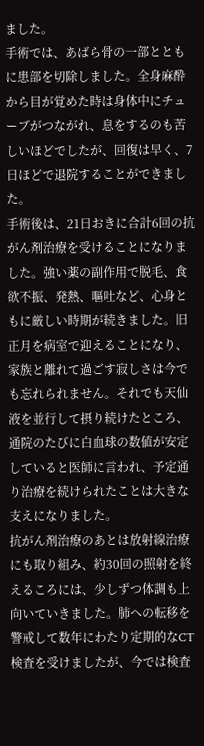ました。
手術では、あばら骨の一部とともに患部を切除しました。全身麻酔から目が覚めた時は身体中にチューブがつながれ、息をするのも苦しいほどでしたが、回復は早く、7日ほどで退院することができました。
手術後は、21日おきに合計6回の抗がん剤治療を受けることになりました。強い薬の副作用で脱毛、食欲不振、発熱、嘔吐など、心身ともに厳しい時期が続きました。旧正月を病室で迎えることになり、家族と離れて過ごす寂しさは今でも忘れられません。それでも天仙液を並行して摂り続けたところ、通院のたびに白血球の数値が安定していると医師に言われ、予定通り治療を続けられたことは大きな支えになりました。
抗がん剤治療のあとは放射線治療にも取り組み、約30回の照射を終えるころには、少しずつ体調も上向いていきました。肺への転移を警戒して数年にわたり定期的なCT検査を受けましたが、今では検査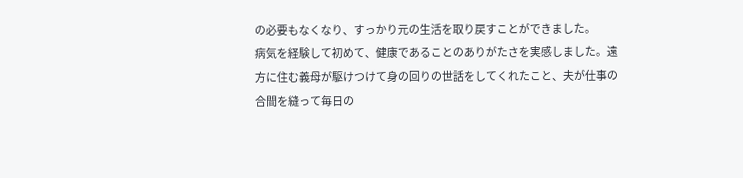の必要もなくなり、すっかり元の生活を取り戻すことができました。
病気を経験して初めて、健康であることのありがたさを実感しました。遠方に住む義母が駆けつけて身の回りの世話をしてくれたこと、夫が仕事の合間を縫って毎日の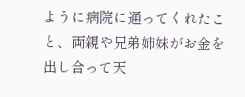ように病院に通ってくれたこと、両親や兄弟姉妹がお金を出し合って天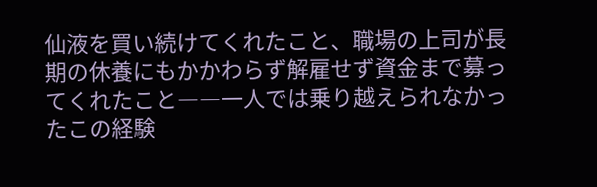仙液を買い続けてくれたこと、職場の上司が長期の休養にもかかわらず解雇せず資金まで募ってくれたこと――一人では乗り越えられなかったこの経験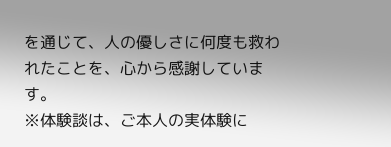を通じて、人の優しさに何度も救われたことを、心から感謝しています。
※体験談は、ご本人の実体験に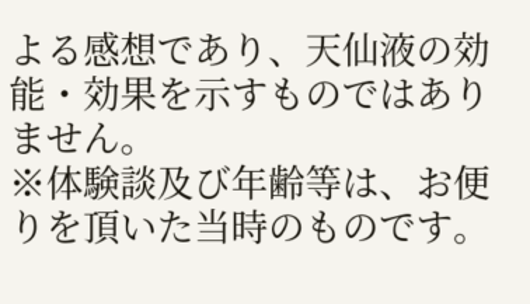よる感想であり、天仙液の効能・効果を示すものではありません。
※体験談及び年齢等は、お便りを頂いた当時のものです。